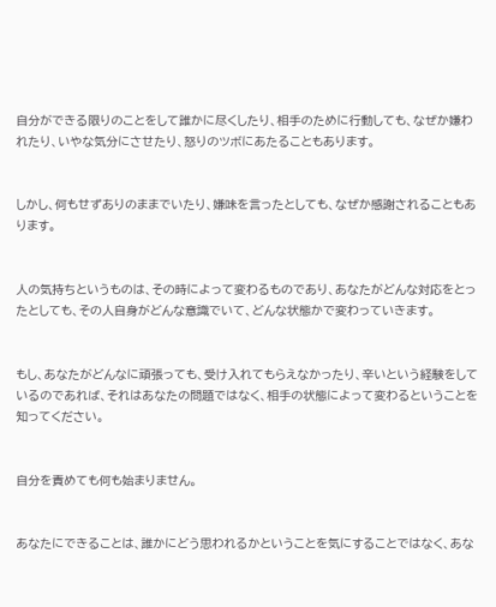自分ができる限りのことをして誰かに尽くしたり、相手のために行動しても、なぜか嫌われたり、いやな気分にさせたり、怒りのツボにあたることもあります。


しかし、何もせずありのままでいたり、嫌味を言ったとしても、なぜか感謝されることもあります。


人の気持ちというものは、その時によって変わるものであり、あなたがどんな対応をとったとしても、その人自身がどんな意識でいて、どんな状態かで変わっていきます。


もし、あなたがどんなに頑張っても、受け入れてもらえなかったり、辛いという経験をしているのであれば、それはあなたの問題ではなく、相手の状態によって変わるということを知ってください。


自分を責めても何も始まりません。


あなたにできることは、誰かにどう思われるかということを気にすることではなく、あな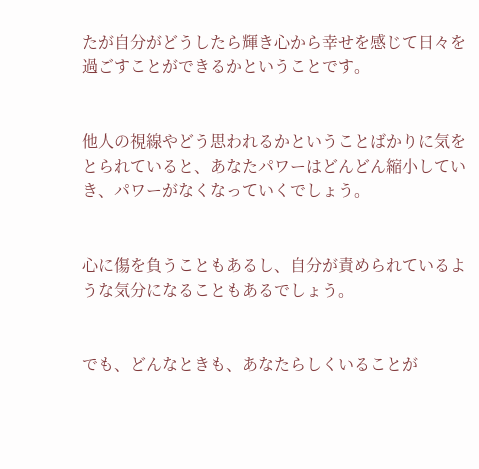たが自分がどうしたら輝き心から幸せを感じて日々を過ごすことができるかということです。


他人の視線やどう思われるかということばかりに気をとられていると、あなたパワーはどんどん縮小していき、パワーがなくなっていくでしょう。


心に傷を負うこともあるし、自分が責められているような気分になることもあるでしょう。


でも、どんなときも、あなたらしくいることが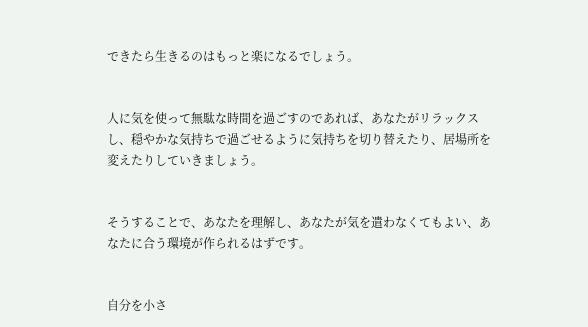できたら生きるのはもっと楽になるでしょう。


人に気を使って無駄な時間を過ごすのであれば、あなたがリラックスし、穏やかな気持ちで過ごせるように気持ちを切り替えたり、居場所を変えたりしていきましょう。


そうすることで、あなたを理解し、あなたが気を遣わなくてもよい、あなたに合う環境が作られるはずです。


自分を小さ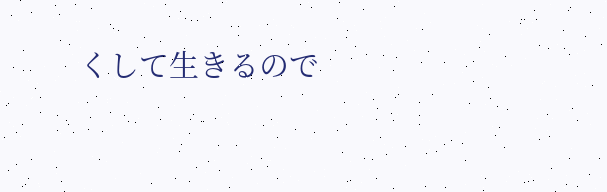くして生きるので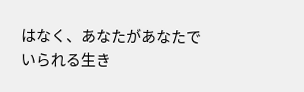はなく、あなたがあなたでいられる生き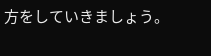方をしていきましょう。